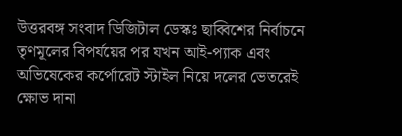উত্তরবঙ্গ সংবাদ ডিজিটাল ডেস্কঃ ছাব্বিশের নির্বাচনে তৃণমূলের বিপর্যয়ের পর যখন আই-প্যাক এবং অভিষেকের কর্পোরেট স্টাইল নিয়ে দলের ভেতরেই ক্ষোভ দানা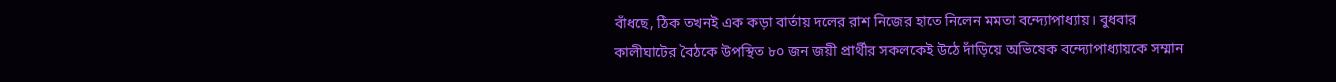বাঁধছে, ঠিক তখনই এক কড়া বার্তায় দলের রাশ নিজের হাতে নিলেন মমতা বন্দ্যোপাধ্যায়। বুধবার কালীঘাটের বৈঠকে উপস্থিত ৮০ জন জয়ী প্রার্থীর সকলকেই উঠে দাঁড়িয়ে অভিষেক বন্দ্যোপাধ্যায়কে সম্মান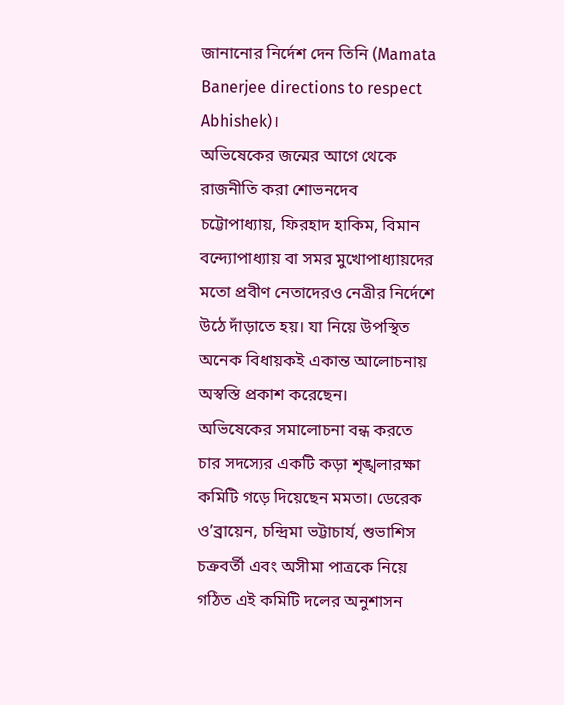জানানোর নির্দেশ দেন তিনি (Mamata Banerjee directions to respect Abhishek)।
অভিষেকের জন্মের আগে থেকে রাজনীতি করা শোভনদেব চট্টোপাধ্যায়, ফিরহাদ হাকিম, বিমান বন্দ্যোপাধ্যায় বা সমর মুখোপাধ্যায়দের মতো প্রবীণ নেতাদেরও নেত্রীর নির্দেশে উঠে দাঁড়াতে হয়। যা নিয়ে উপস্থিত অনেক বিধায়কই একান্ত আলোচনায় অস্বস্তি প্রকাশ করেছেন।
অভিষেকের সমালোচনা বন্ধ করতে চার সদস্যের একটি কড়া শৃঙ্খলারক্ষা কমিটি গড়ে দিয়েছেন মমতা। ডেরেক ও’ব্রায়েন, চন্দ্রিমা ভট্টাচার্য, শুভাশিস চক্রবর্তী এবং অসীমা পাত্রকে নিয়ে গঠিত এই কমিটি দলের অনুশাসন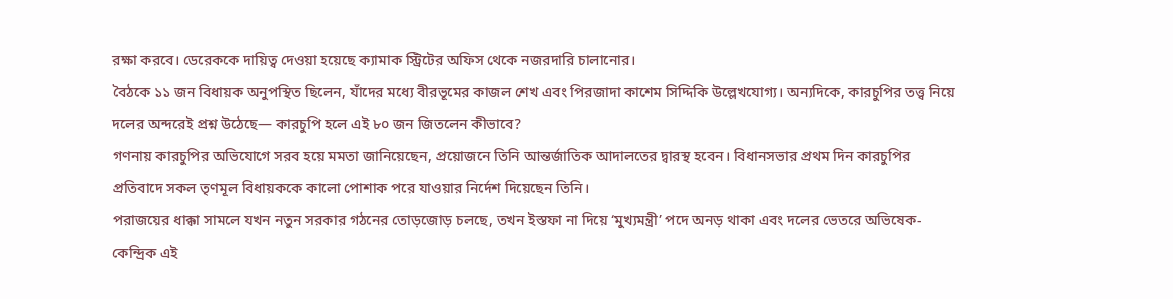রক্ষা করবে। ডেরেককে দায়িত্ব দেওয়া হয়েছে ক্যামাক স্ট্রিটের অফিস থেকে নজরদারি চালানোর।
বৈঠকে ১১ জন বিধায়ক অনুপস্থিত ছিলেন, যাঁদের মধ্যে বীরভূমের কাজল শেখ এবং পিরজাদা কাশেম সিদ্দিকি উল্লেখযোগ্য। অন্যদিকে, কারচুপির তত্ত্ব নিয়ে দলের অন্দরেই প্রশ্ন উঠেছে— কারচুপি হলে এই ৮০ জন জিতলেন কীভাবে?
গণনায় কারচুপির অভিযোগে সরব হয়ে মমতা জানিয়েছেন, প্রয়োজনে তিনি আন্তর্জাতিক আদালতের দ্বারস্থ হবেন। বিধানসভার প্রথম দিন কারচুপির প্রতিবাদে সকল তৃণমূল বিধায়ককে কালো পোশাক পরে যাওয়ার নির্দেশ দিয়েছেন তিনি।
পরাজয়ের ধাক্কা সামলে যখন নতুন সরকার গঠনের তোড়জোড় চলছে, তখন ইস্তফা না দিয়ে ‘মুখ্যমন্ত্রী’ পদে অনড় থাকা এবং দলের ভেতরে অভিষেক-কেন্দ্রিক এই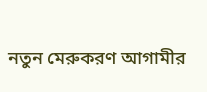নতুন মেরুকরণ আগামীর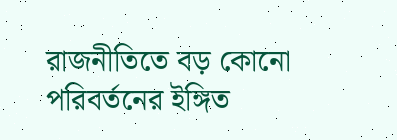রাজনীতিতে বড় কোনো পরিবর্তনের ইঙ্গিত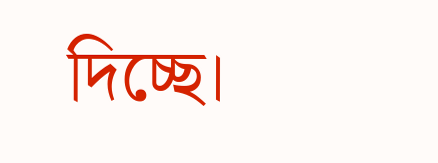দিচ্ছে।